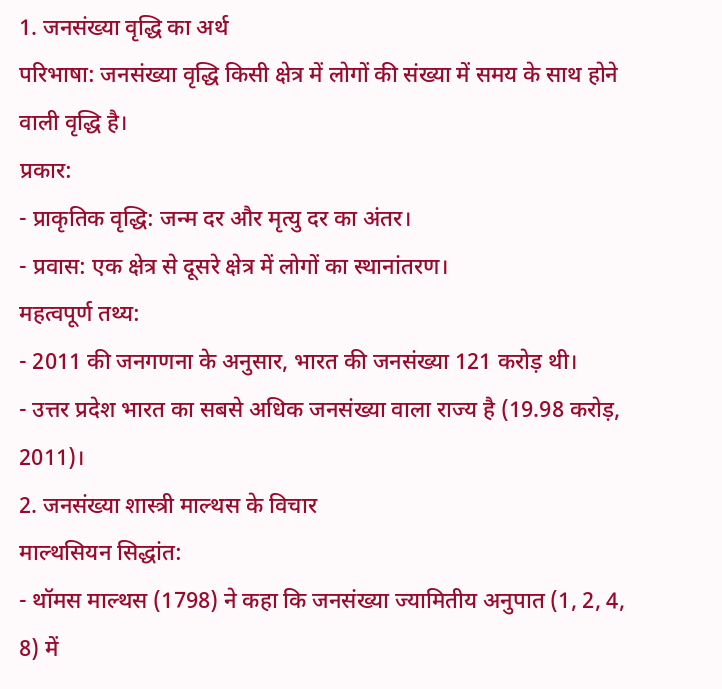1. जनसंख्या वृद्धि का अर्थ
परिभाषा: जनसंख्या वृद्धि किसी क्षेत्र में लोगों की संख्या में समय के साथ होने वाली वृद्धि है।
प्रकार:
- प्राकृतिक वृद्धि: जन्म दर और मृत्यु दर का अंतर।
- प्रवास: एक क्षेत्र से दूसरे क्षेत्र में लोगों का स्थानांतरण।
महत्वपूर्ण तथ्य:
- 2011 की जनगणना के अनुसार, भारत की जनसंख्या 121 करोड़ थी।
- उत्तर प्रदेश भारत का सबसे अधिक जनसंख्या वाला राज्य है (19.98 करोड़, 2011)।
2. जनसंख्या शास्त्री माल्थस के विचार
माल्थसियन सिद्धांत:
- थॉमस माल्थस (1798) ने कहा कि जनसंख्या ज्यामितीय अनुपात (1, 2, 4, 8) में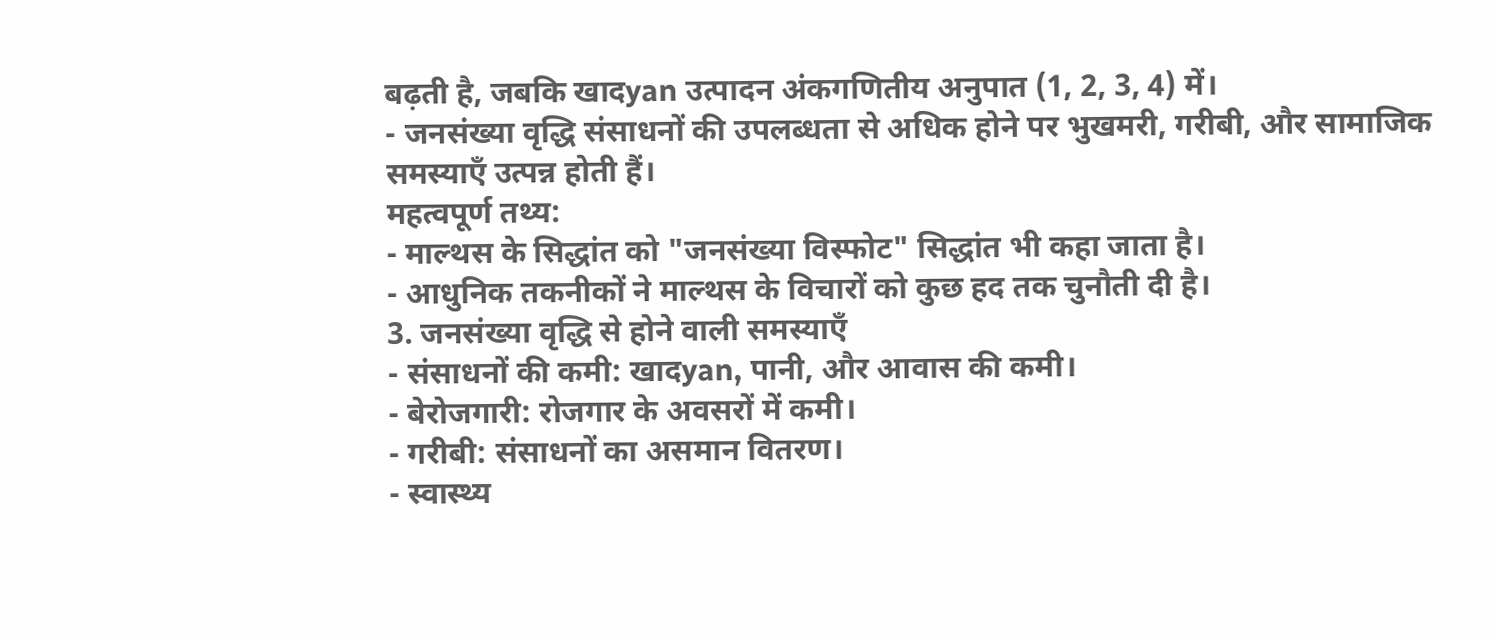बढ़ती है, जबकि खादyan उत्पादन अंकगणितीय अनुपात (1, 2, 3, 4) में।
- जनसंख्या वृद्धि संसाधनों की उपलब्धता से अधिक होने पर भुखमरी, गरीबी, और सामाजिक समस्याएँ उत्पन्न होती हैं।
महत्वपूर्ण तथ्य:
- माल्थस के सिद्धांत को "जनसंख्या विस्फोट" सिद्धांत भी कहा जाता है।
- आधुनिक तकनीकों ने माल्थस के विचारों को कुछ हद तक चुनौती दी है।
3. जनसंख्या वृद्धि से होने वाली समस्याएँ
- संसाधनों की कमी: खादyan, पानी, और आवास की कमी।
- बेरोजगारी: रोजगार के अवसरों में कमी।
- गरीबी: संसाधनों का असमान वितरण।
- स्वास्थ्य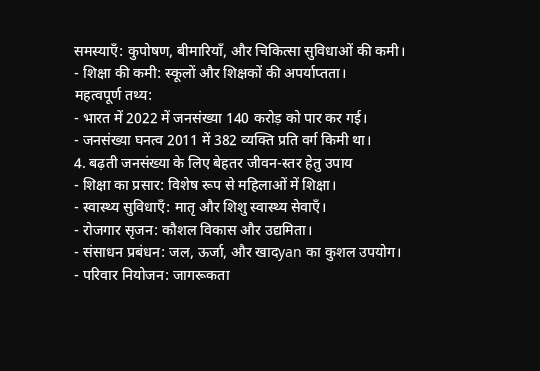समस्याएँ: कुपोषण, बीमारियाँ, और चिकित्सा सुविधाओं की कमी।
- शिक्षा की कमी: स्कूलों और शिक्षकों की अपर्याप्तता।
महत्वपूर्ण तथ्य:
- भारत में 2022 में जनसंख्या 140 करोड़ को पार कर गई।
- जनसंख्या घनत्व 2011 में 382 व्यक्ति प्रति वर्ग किमी था।
4. बढ़ती जनसंख्या के लिए बेहतर जीवन-स्तर हेतु उपाय
- शिक्षा का प्रसार: विशेष रूप से महिलाओं में शिक्षा।
- स्वास्थ्य सुविधाएँ: मातृ और शिशु स्वास्थ्य सेवाएँ।
- रोजगार सृजन: कौशल विकास और उद्यमिता।
- संसाधन प्रबंधन: जल, ऊर्जा, और खादyan का कुशल उपयोग।
- परिवार नियोजन: जागरूकता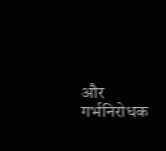और गर्भनिरोधक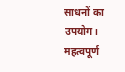साधनों का उपयोग।
महत्वपूर्ण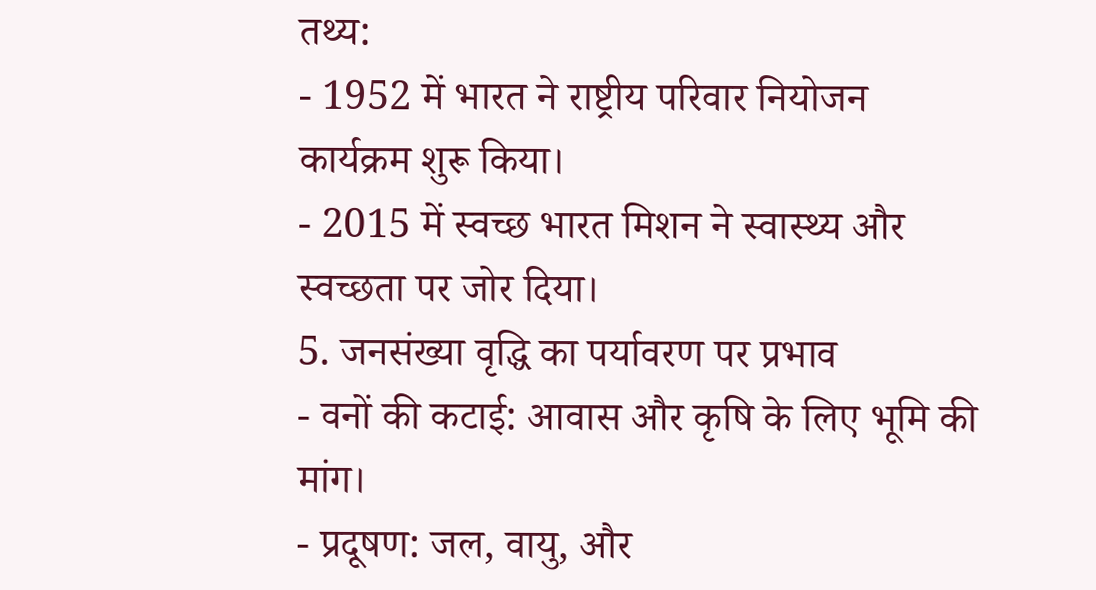तथ्य:
- 1952 में भारत ने राष्ट्रीय परिवार नियोजन कार्यक्रम शुरू किया।
- 2015 में स्वच्छ भारत मिशन ने स्वास्थ्य और स्वच्छता पर जोर दिया।
5. जनसंख्या वृद्धि का पर्यावरण पर प्रभाव
- वनों की कटाई: आवास और कृषि के लिए भूमि की मांग।
- प्रदूषण: जल, वायु, और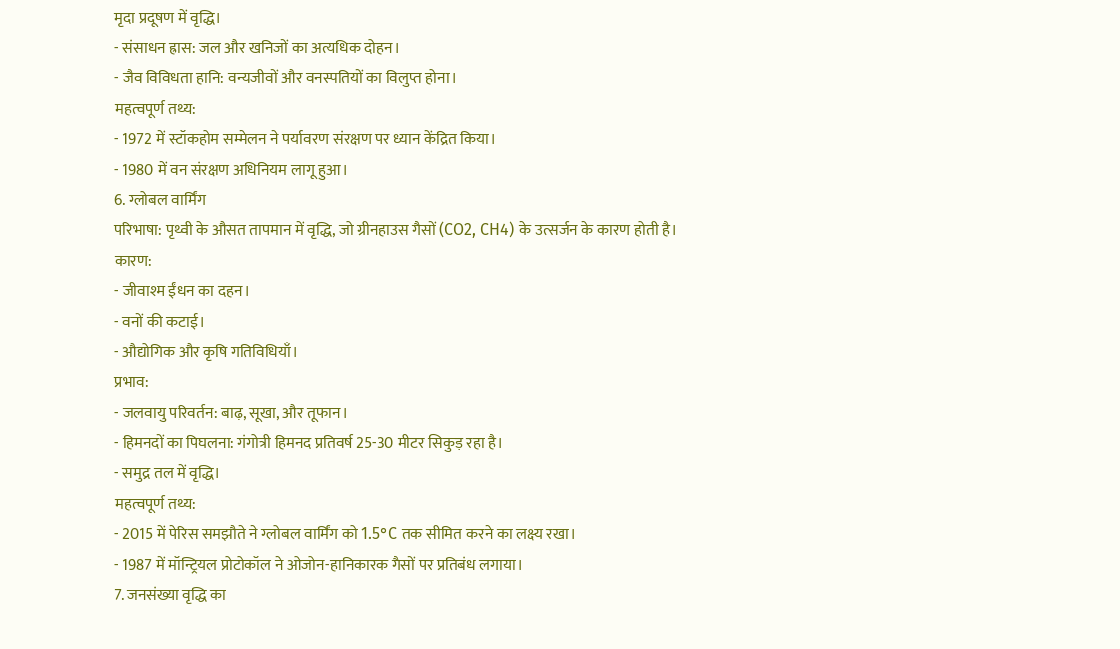मृदा प्रदूषण में वृद्धि।
- संसाधन ह्रास: जल और खनिजों का अत्यधिक दोहन।
- जैव विविधता हानि: वन्यजीवों और वनस्पतियों का विलुप्त होना।
महत्वपूर्ण तथ्य:
- 1972 में स्टॉकहोम सम्मेलन ने पर्यावरण संरक्षण पर ध्यान केंद्रित किया।
- 1980 में वन संरक्षण अधिनियम लागू हुआ।
6. ग्लोबल वार्मिंग
परिभाषा: पृथ्वी के औसत तापमान में वृद्धि, जो ग्रीनहाउस गैसों (CO2, CH4) के उत्सर्जन के कारण होती है।
कारण:
- जीवाश्म ईंधन का दहन।
- वनों की कटाई।
- औद्योगिक और कृषि गतिविधियाँ।
प्रभाव:
- जलवायु परिवर्तन: बाढ़, सूखा, और तूफान।
- हिमनदों का पिघलना: गंगोत्री हिमनद प्रतिवर्ष 25-30 मीटर सिकुड़ रहा है।
- समुद्र तल में वृद्धि।
महत्वपूर्ण तथ्य:
- 2015 में पेरिस समझौते ने ग्लोबल वार्मिंग को 1.5°C तक सीमित करने का लक्ष्य रखा।
- 1987 में मॉन्ट्रियल प्रोटोकॉल ने ओजोन-हानिकारक गैसों पर प्रतिबंध लगाया।
7. जनसंख्या वृद्धि का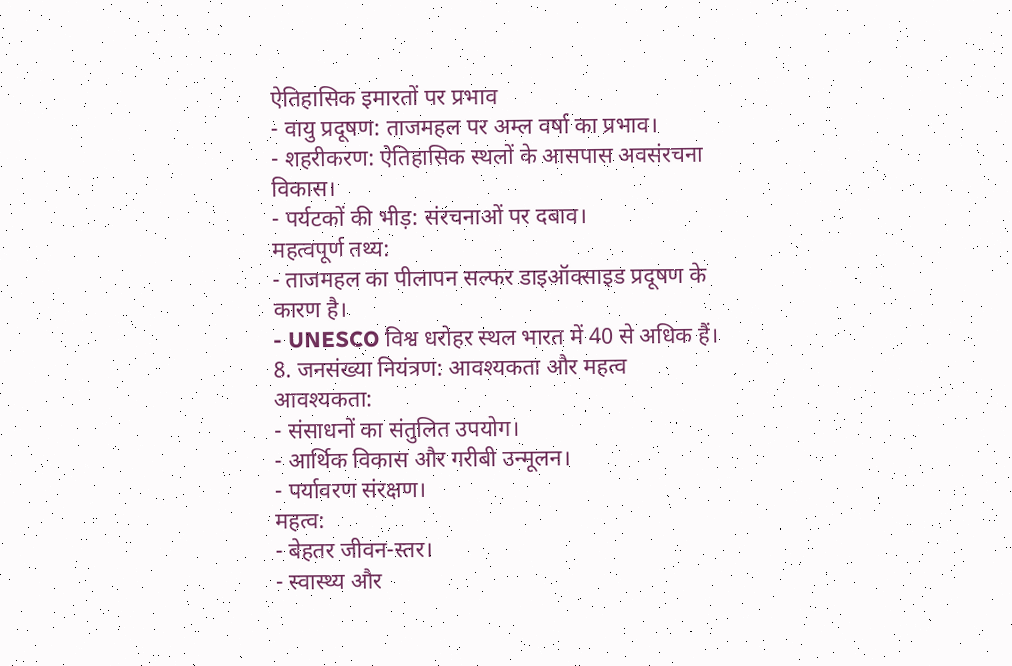ऐतिहासिक इमारतों पर प्रभाव
- वायु प्रदूषण: ताजमहल पर अम्ल वर्षा का प्रभाव।
- शहरीकरण: ऐतिहासिक स्थलों के आसपास अवसंरचना विकास।
- पर्यटकों की भीड़: संरचनाओं पर दबाव।
महत्वपूर्ण तथ्य:
- ताजमहल का पीलापन सल्फर डाइऑक्साइड प्रदूषण के कारण है।
- UNESCO विश्व धरोहर स्थल भारत में 40 से अधिक हैं।
8. जनसंख्या नियंत्रण: आवश्यकता और महत्व
आवश्यकता:
- संसाधनों का संतुलित उपयोग।
- आर्थिक विकास और गरीबी उन्मूलन।
- पर्यावरण संरक्षण।
महत्व:
- बेहतर जीवन-स्तर।
- स्वास्थ्य और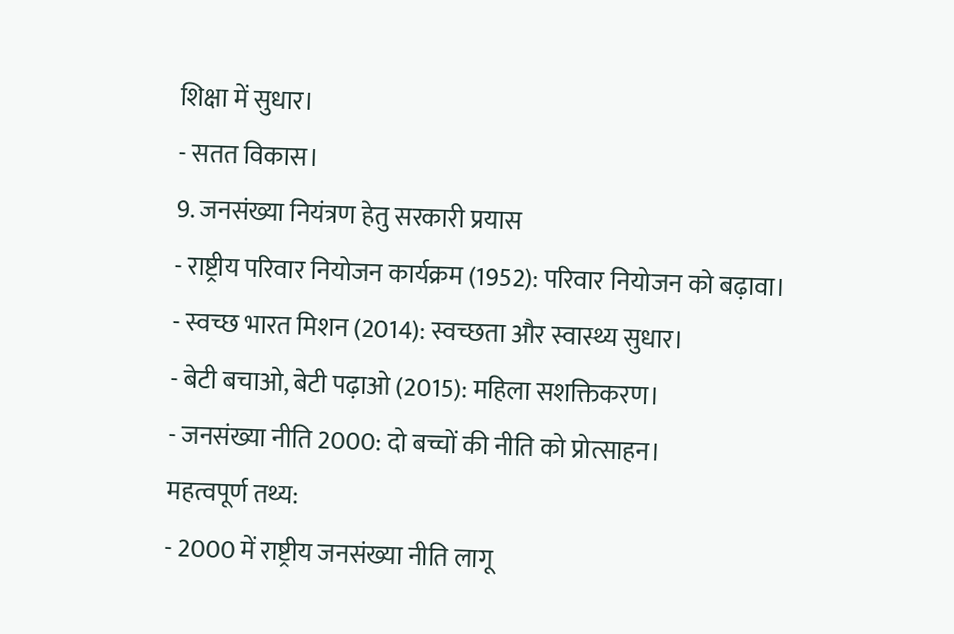शिक्षा में सुधार।
- सतत विकास।
9. जनसंख्या नियंत्रण हेतु सरकारी प्रयास
- राष्ट्रीय परिवार नियोजन कार्यक्रम (1952): परिवार नियोजन को बढ़ावा।
- स्वच्छ भारत मिशन (2014): स्वच्छता और स्वास्थ्य सुधार।
- बेटी बचाओ, बेटी पढ़ाओ (2015): महिला सशक्तिकरण।
- जनसंख्या नीति 2000: दो बच्चों की नीति को प्रोत्साहन।
महत्वपूर्ण तथ्य:
- 2000 में राष्ट्रीय जनसंख्या नीति लागू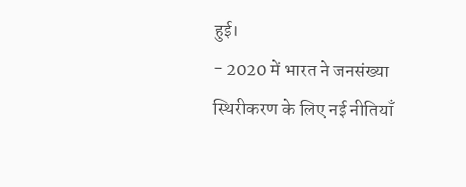हुई।
- 2020 में भारत ने जनसंख्या स्थिरीकरण के लिए नई नीतियाँ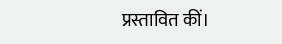प्रस्तावित कीं।